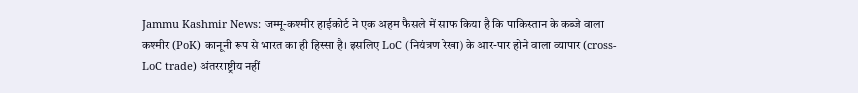Jammu Kashmir News: जम्मू-कश्मीर हाईकोर्ट ने एक अहम फैसले में साफ किया है कि पाकिस्तान के कब्जे वाला कश्मीर (PoK) कानूनी रूप से भारत का ही हिस्सा है। इसलिए LoC (नियंत्रण रेखा) के आर-पार होने वाला व्यापार (cross-LoC trade) अंतरराष्ट्रीय नहीं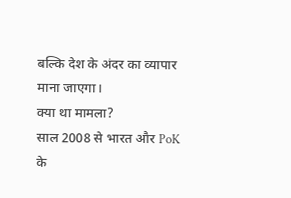बल्कि देश के अंदर का व्यापार माना जाएगा।
क्या था मामला?
साल 2008 से भारत और PoK के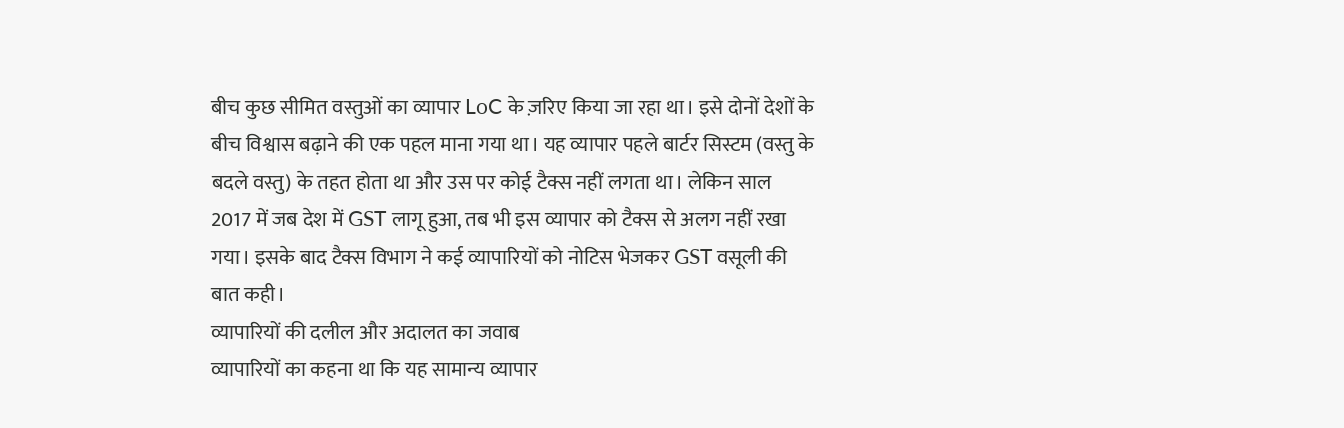बीच कुछ सीमित वस्तुओं का व्यापार LoC के ज़रिए किया जा रहा था। इसे दोनों देशों के बीच विश्वास बढ़ाने की एक पहल माना गया था। यह व्यापार पहले बार्टर सिस्टम (वस्तु के बदले वस्तु) के तहत होता था और उस पर कोई टैक्स नहीं लगता था। लेकिन साल 2017 में जब देश में GST लागू हुआ, तब भी इस व्यापार को टैक्स से अलग नहीं रखा गया। इसके बाद टैक्स विभाग ने कई व्यापारियों को नोटिस भेजकर GST वसूली की बात कही।
व्यापारियों की दलील और अदालत का जवाब
व्यापारियों का कहना था कि यह सामान्य व्यापार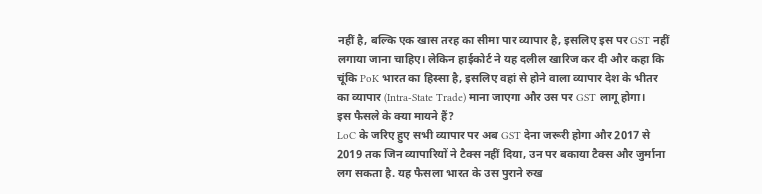नहीं है, बल्कि एक खास तरह का सीमा पार व्यापार है, इसलिए इस पर GST नहीं लगाया जाना चाहिए। लेकिन हाईकोर्ट ने यह दलील खारिज कर दी और कहा कि चूंकि PoK भारत का हिस्सा है, इसलिए वहां से होने वाला व्यापार देश के भीतर का व्यापार (Intra-State Trade) माना जाएगा और उस पर GST लागू होगा।
इस फैसले के क्या मायने हैं?
LoC के जरिए हुए सभी व्यापार पर अब GST देना जरूरी होगा और 2017 से 2019 तक जिन व्यापारियों ने टैक्स नहीं दिया, उन पर बकाया टैक्स और जुर्माना लग सकता है. यह फैसला भारत के उस पुराने रुख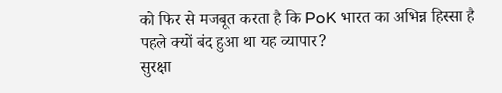को फिर से मजबूत करता है कि PoK भारत का अभिन्न हिस्सा है
पहले क्यों बंद हुआ था यह व्यापार?
सुरक्षा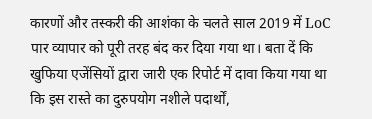कारणों और तस्करी की आशंका के चलते साल 2019 में LoC पार व्यापार को पूरी तरह बंद कर दिया गया था। बता दें कि खुफिया एजेंसियों द्वारा जारी एक रिपोर्ट में दावा किया गया था कि इस रास्ते का दुरुपयोग नशीले पदार्थों,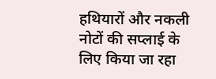हथियारों और नकली नोटों की सप्लाई के लिए किया जा रहा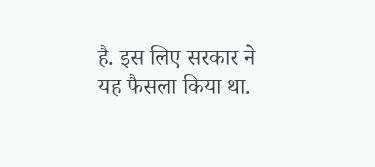है. इस लिए सरकार ने यह फैसला किया था.